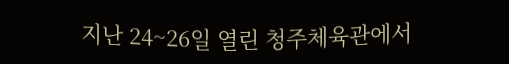지난 24~26일 열린 청주체육관에서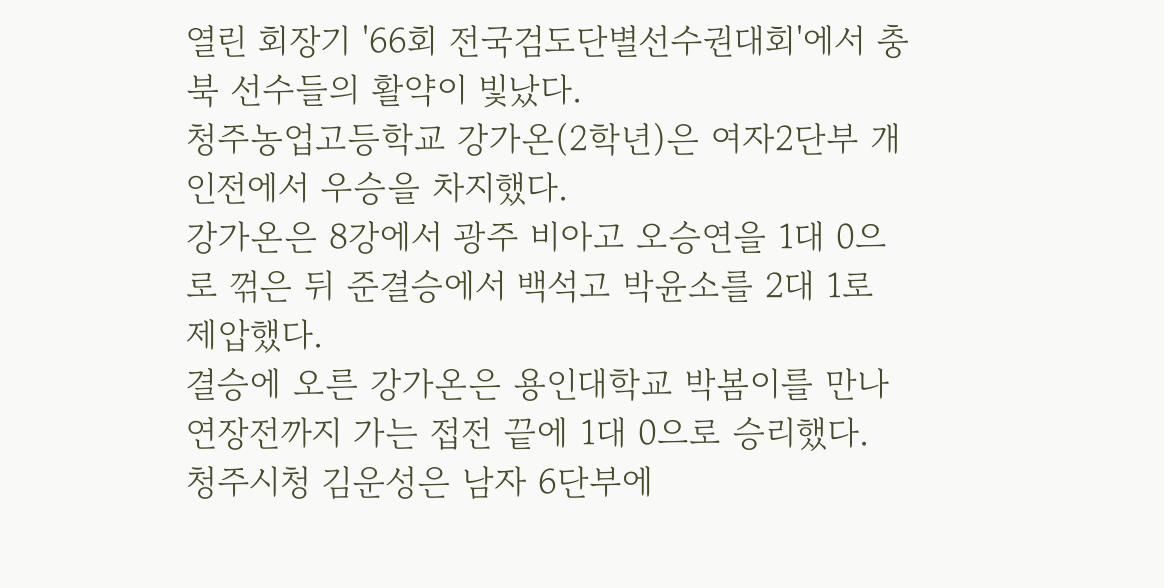열린 회장기 '66회 전국검도단별선수권대회'에서 충북 선수들의 활약이 빛났다.
청주농업고등학교 강가온(2학년)은 여자2단부 개인전에서 우승을 차지했다.
강가온은 8강에서 광주 비아고 오승연을 1대 0으로 꺾은 뒤 준결승에서 백석고 박윤소를 2대 1로 제압했다.
결승에 오른 강가온은 용인대학교 박봄이를 만나 연장전까지 가는 접전 끝에 1대 0으로 승리했다.
청주시청 김운성은 남자 6단부에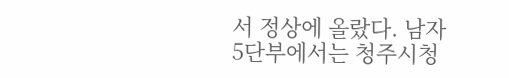서 정상에 올랐다. 남자 5단부에서는 청주시청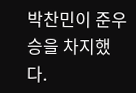박찬민이 준우승을 차지했다.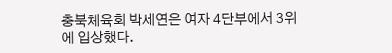충북체육회 박세연은 여자 4단부에서 3위에 입상했다.